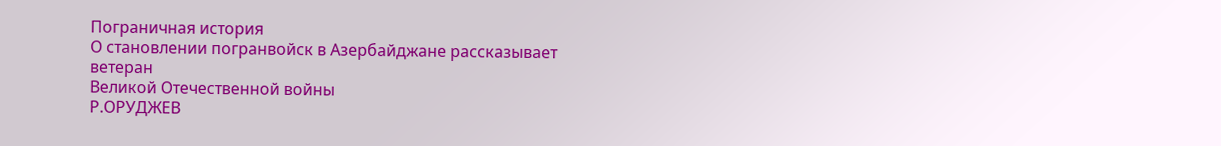Пограничная история
О становлении погранвойск в Азербайджане рассказывает ветеран
Великой Отечественной войны
Р.ОРУДЖЕВ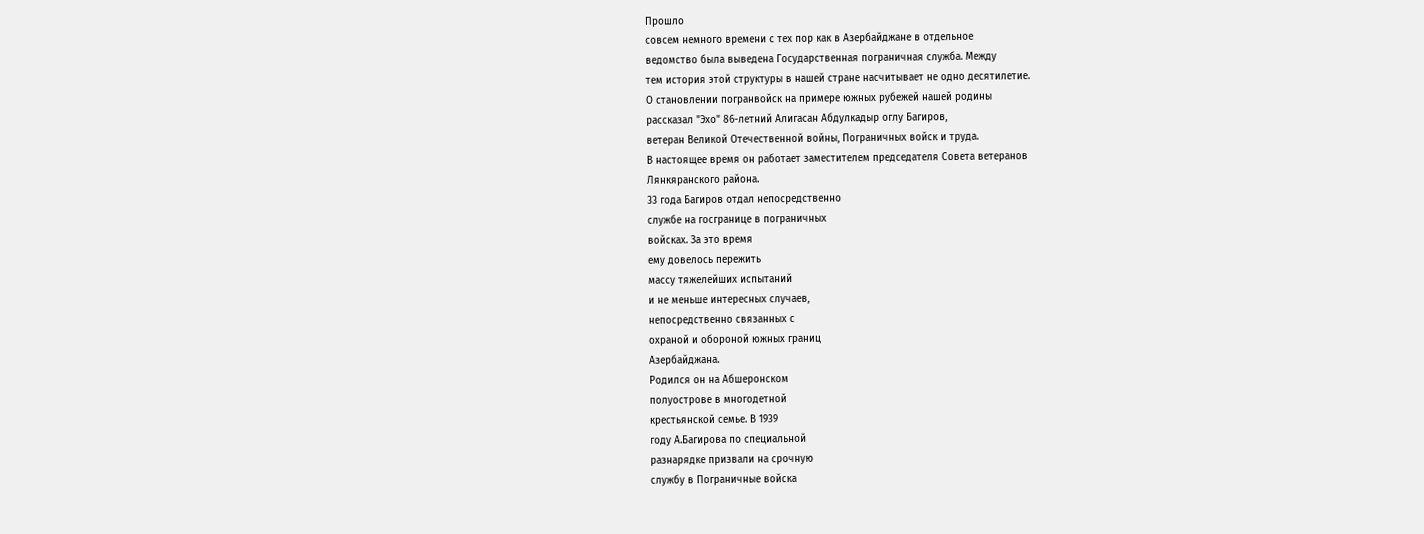Прошло
совсем немного времени с тех пор как в Азербайджане в отдельное
ведомство была выведена Государственная пограничная служба. Между
тем история этой структуры в нашей стране насчитывает не одно десятилетие.
О становлении погранвойск на примере южных рубежей нашей родины
рассказал "Эхо" 86-летний Алигасан Абдулкадыр оглу Багиров,
ветеран Великой Отечественной войны, Пограничных войск и труда.
В настоящее время он работает заместителем председателя Совета ветеранов
Лянкяранского района.
33 года Багиров отдал непосредственно
службе на госгранице в пограничных
войсках. За это время
ему довелось пережить
массу тяжелейших испытаний
и не меньше интересных случаев,
непосредственно связанных с
охраной и обороной южных границ
Азербайджана.
Родился он на Абшеронском
полуострове в многодетной
крестьянской семье. В 1939
году А.Багирова по специальной
разнарядке призвали на срочную
службу в Пограничные войска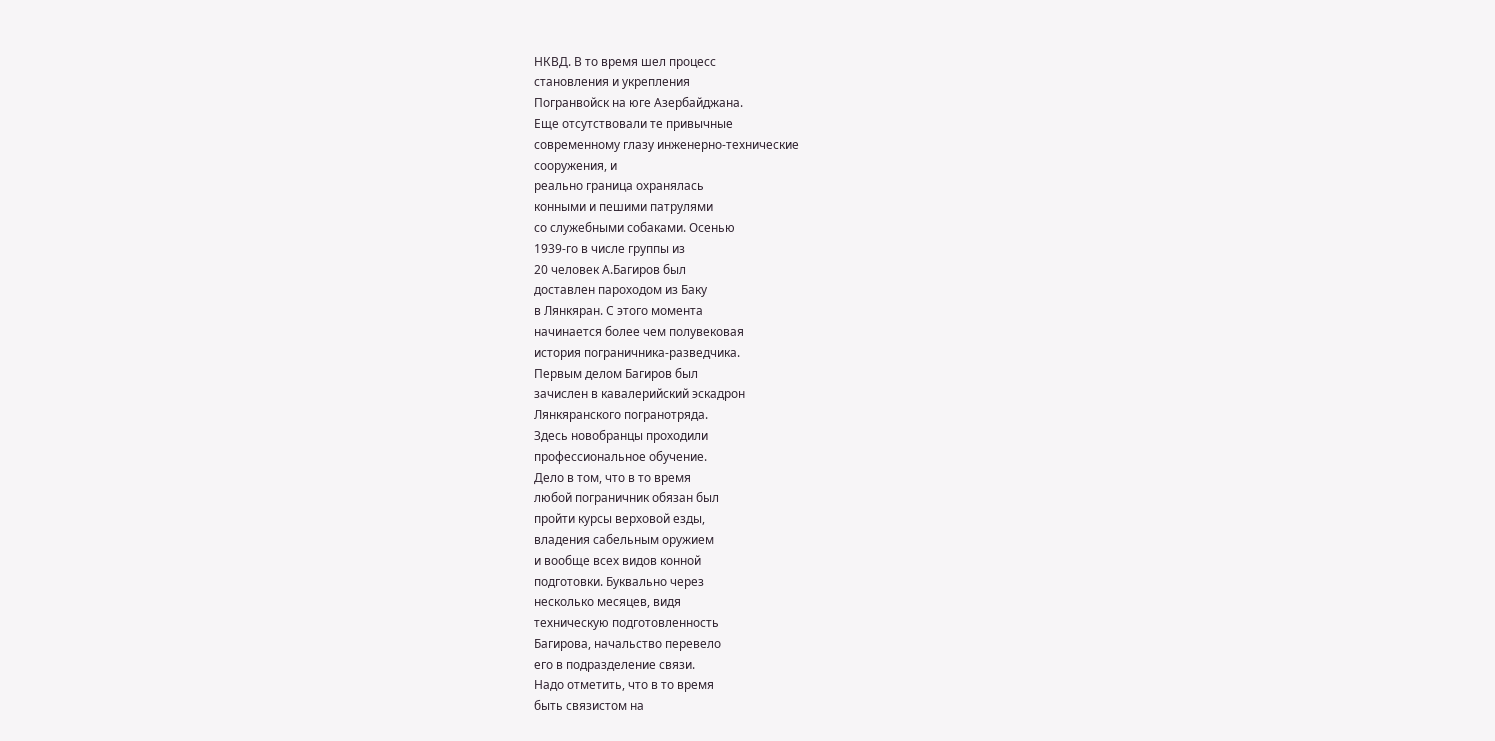НКВД. В то время шел процесс
становления и укрепления
Погранвойск на юге Азербайджана.
Еще отсутствовали те привычные
современному глазу инженерно-технические
сооружения, и
реально граница охранялась
конными и пешими патрулями
со служебными собаками. Осенью
1939-го в числе группы из
20 человек А.Багиров был
доставлен пароходом из Баку
в Лянкяран. С этого момента
начинается более чем полувековая
история пограничника-разведчика.
Первым делом Багиров был
зачислен в кавалерийский эскадрон
Лянкяранского погранотряда.
Здесь новобранцы проходили
профессиональное обучение.
Дело в том, что в то время
любой пограничник обязан был
пройти курсы верховой езды,
владения сабельным оружием
и вообще всех видов конной
подготовки. Буквально через
несколько месяцев, видя
техническую подготовленность
Багирова, начальство перевело
его в подразделение связи.
Надо отметить, что в то время
быть связистом на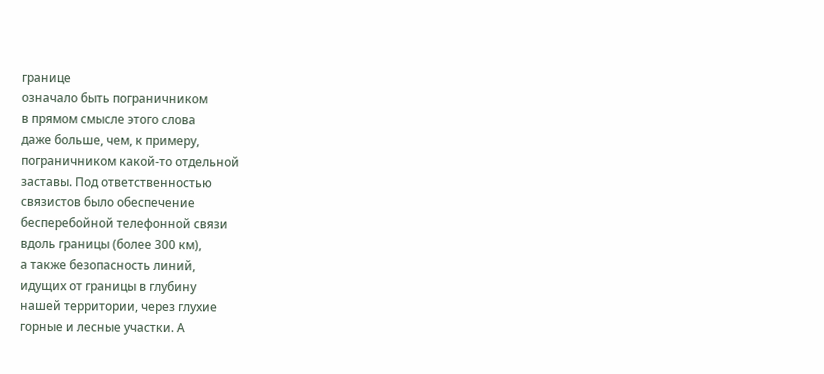границе
означало быть пограничником
в прямом смысле этого слова
даже больше, чем, к примеру,
пограничником какой-то отдельной
заставы. Под ответственностью
связистов было обеспечение
бесперебойной телефонной связи
вдоль границы (более 300 км),
а также безопасность линий,
идущих от границы в глубину
нашей территории, через глухие
горные и лесные участки. А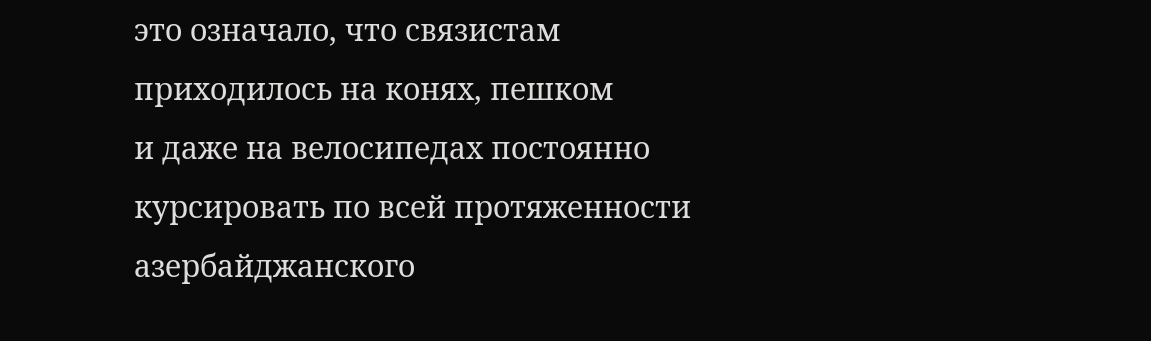это означало, что связистам
приходилось на конях, пешком
и даже на велосипедах постоянно
курсировать по всей протяженности
азербайджанского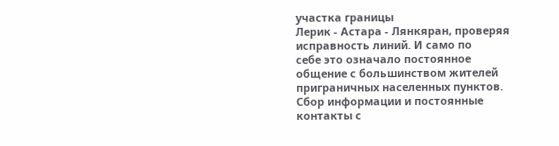участка границы
Лерик - Астара - Лянкяран, проверяя
исправность линий. И само по
себе это означало постоянное
общение с большинством жителей
приграничных населенных пунктов.
Сбор информации и постоянные
контакты с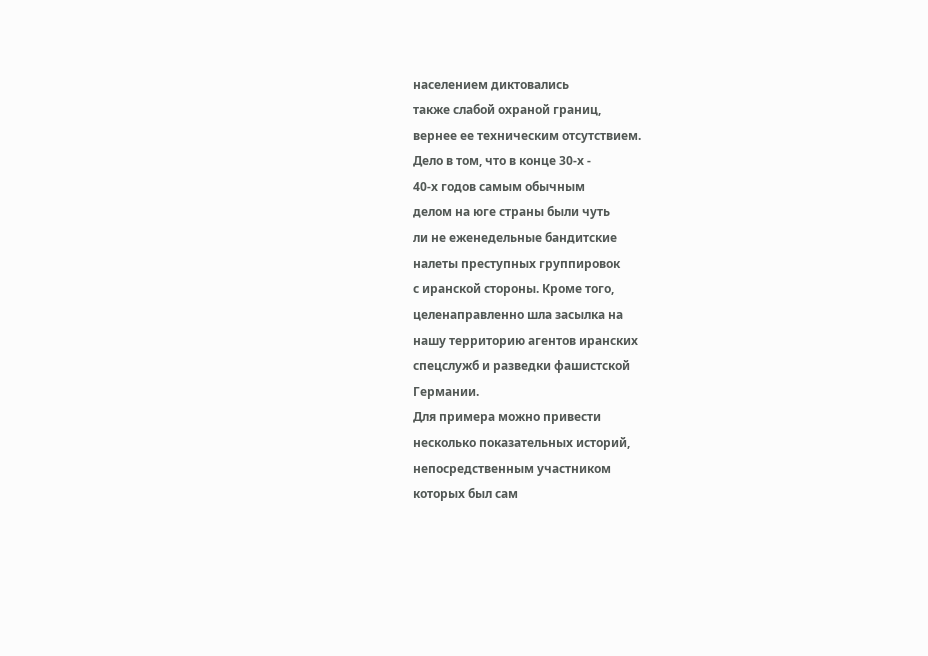населением диктовались
также слабой охраной границ,
вернее ее техническим отсутствием.
Дело в том, что в конце 30-х -
40-х годов самым обычным
делом на юге страны были чуть
ли не еженедельные бандитские
налеты преступных группировок
с иранской стороны. Кроме того,
целенаправленно шла засылка на
нашу территорию агентов иранских
спецслужб и разведки фашистской
Германии.
Для примера можно привести
несколько показательных историй,
непосредственным участником
которых был сам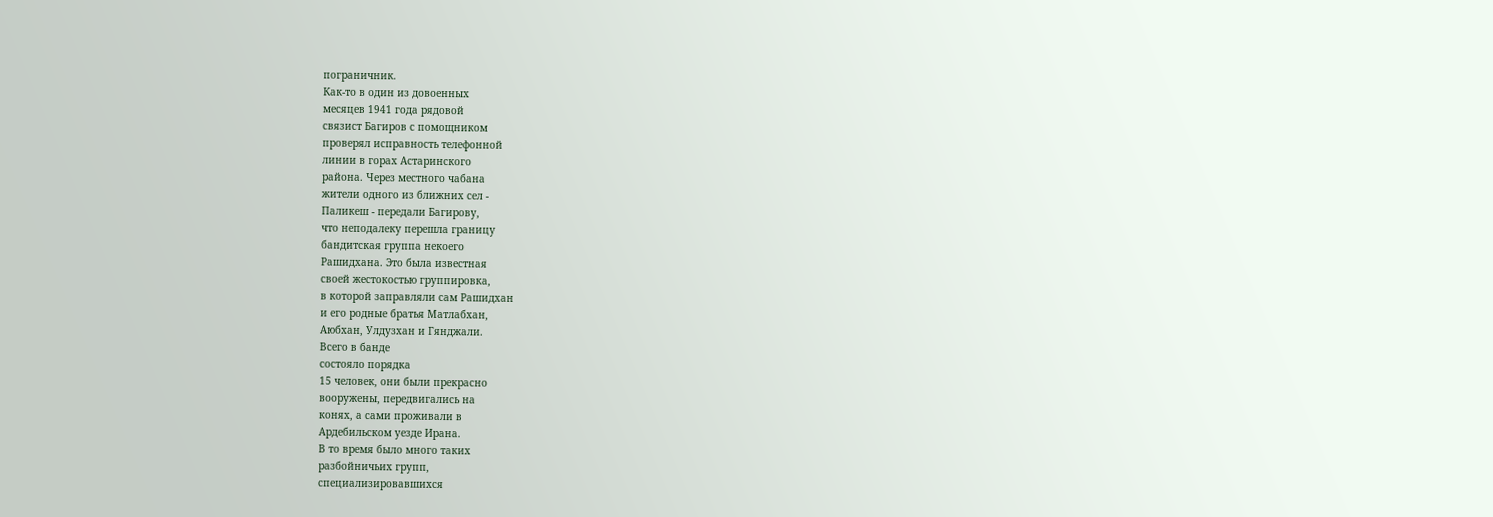пограничник.
Как-то в один из довоенных
месяцев 1941 года рядовой
связист Багиров с помощником
проверял исправность телефонной
линии в горах Астаринского
района. Через местного чабана
жители одного из ближних сел -
Паликеш - передали Багирову,
что неподалеку перешла границу
бандитская группа некоего
Рашидхана. Это была известная
своей жестокостью группировка,
в которой заправляли сам Рашидхан
и его родные братья Матлабхан,
Аюбхан, Улдузхан и Гянджали.
Всего в банде
состояло порядка
15 человек, они были прекрасно
вооружены, передвигались на
конях, а сами проживали в
Ардебильском уезде Ирана.
В то время было много таких
разбойничьих групп,
специализировавшихся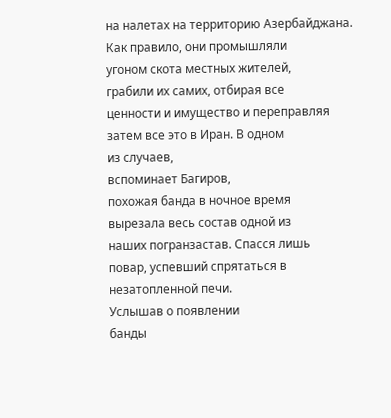на налетах на территорию Азербайджана.
Как правило, они промышляли
угоном скота местных жителей,
грабили их самих, отбирая все
ценности и имущество и переправляя
затем все это в Иран. В одном
из случаев,
вспоминает Багиров,
похожая банда в ночное время
вырезала весь состав одной из
наших погранзастав. Спасся лишь
повар, успевший спрятаться в
незатопленной печи.
Услышав о появлении
банды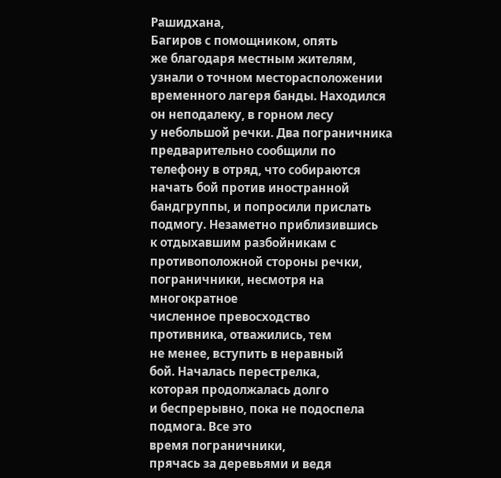Рашидхана,
Багиров с помощником, опять
же благодаря местным жителям,
узнали о точном месторасположении
временного лагеря банды. Находился
он неподалеку, в горном лесу
у небольшой речки. Два пограничника
предварительно сообщили по
телефону в отряд, что собираются
начать бой против иностранной
бандгруппы, и попросили прислать
подмогу. Незаметно приблизившись
к отдыхавшим разбойникам с
противоположной стороны речки,
пограничники, несмотря на
многократное
численное превосходство
противника, отважились, тем
не менее, вступить в неравный
бой. Началась перестрелка,
которая продолжалась долго
и беспрерывно, пока не подоспела
подмога. Все это
время пограничники,
прячась за деревьями и ведя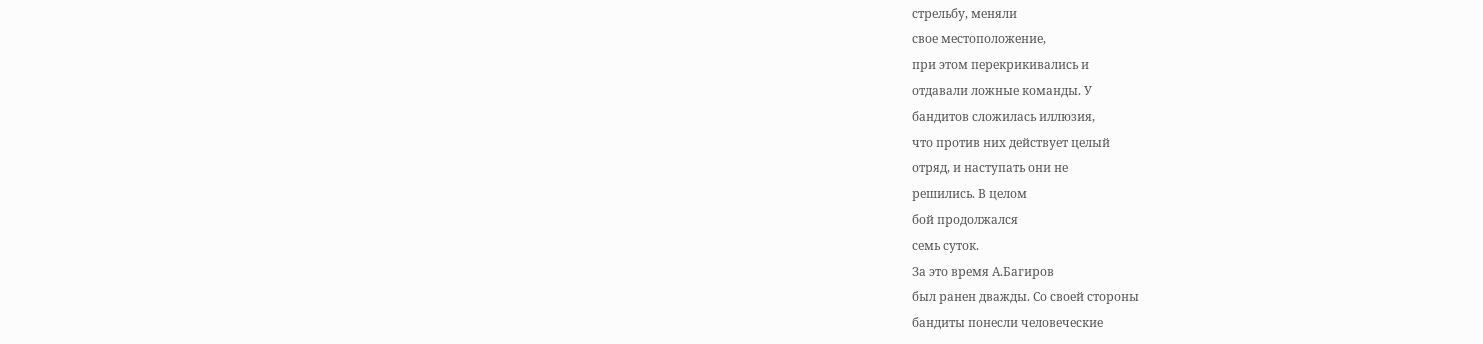стрельбу, меняли
свое местоположение,
при этом перекрикивались и
отдавали ложные команды. У
бандитов сложилась иллюзия,
что против них действует целый
отряд, и наступать они не
решились. В целом
бой продолжался
семь суток.
За это время А.Багиров
был ранен дважды. Со своей стороны
бандиты понесли человеческие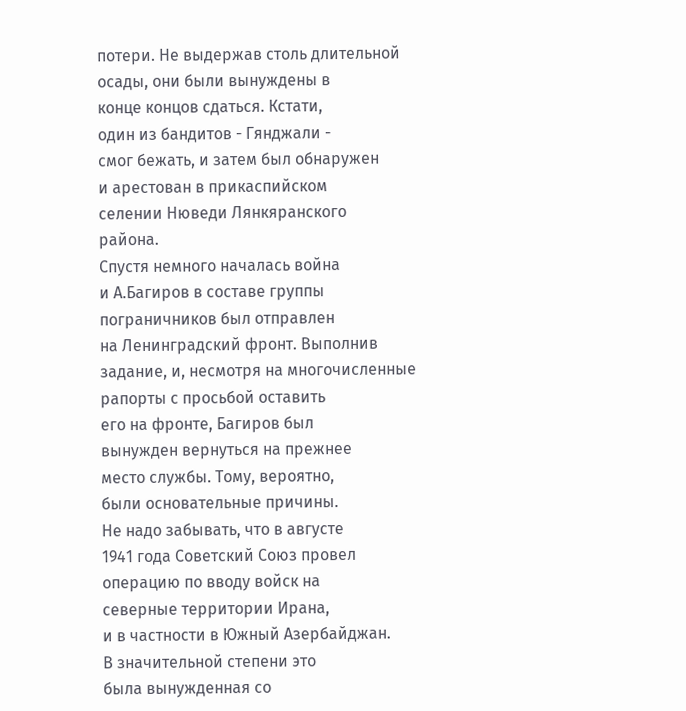потери. Не выдержав столь длительной
осады, они были вынуждены в
конце концов сдаться. Кстати,
один из бандитов - Гянджали -
смог бежать, и затем был обнаружен
и арестован в прикаспийском
селении Нюведи Лянкяранского
района.
Спустя немного началась война
и А.Багиров в составе группы
пограничников был отправлен
на Ленинградский фронт. Выполнив
задание, и, несмотря на многочисленные
рапорты с просьбой оставить
его на фронте, Багиров был
вынужден вернуться на прежнее
место службы. Тому, вероятно,
были основательные причины.
Не надо забывать, что в августе
1941 года Советский Союз провел
операцию по вводу войск на
северные территории Ирана,
и в частности в Южный Азербайджан.
В значительной степени это
была вынужденная со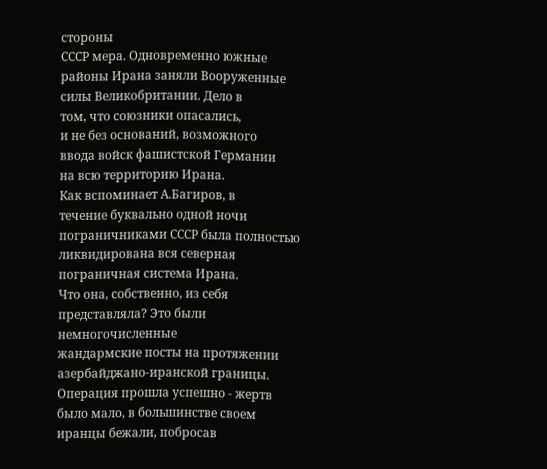стороны
СССР мера. Одновременно южные
районы Ирана заняли Вооруженные
силы Великобритании. Дело в
том, что союзники опасались,
и не без оснований, возможного
ввода войск фашистской Германии
на всю территорию Ирана.
Как вспоминает А.Багиров, в
течение буквально одной ночи
пограничниками СССР была полностью
ликвидирована вся северная
пограничная система Ирана.
Что она, собственно, из себя
представляла? Это были
немногочисленные
жандармские посты на протяжении
азербайджано-иранской границы.
Операция прошла успешно - жертв
было мало, в большинстве своем
иранцы бежали, побросав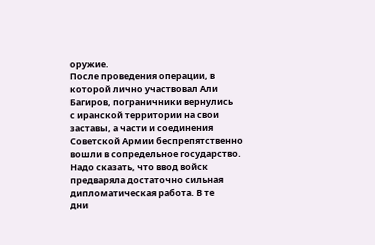оружие.
После проведения операции, в
которой лично участвовал Али
Багиров, пограничники вернулись
с иранской территории на свои
заставы, а части и соединения
Советской Армии беспрепятственно
вошли в сопредельное государство.
Надо сказать, что ввод войск
предваряла достаточно сильная
дипломатическая работа. В те
дни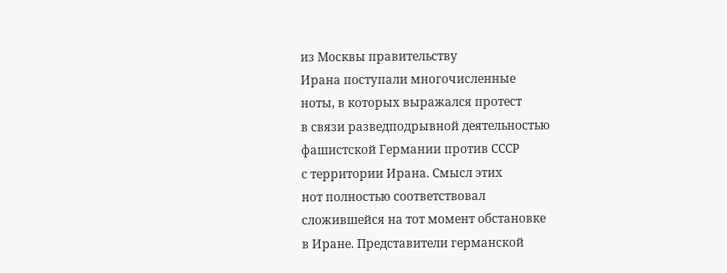из Москвы правительству
Ирана поступали многочисленные
ноты, в которых выражался протест
в связи разведподрывной деятельностью
фашистской Германии против СССР
с территории Ирана. Смысл этих
нот полностью соответствовал
сложившейся на тот момент обстановке
в Иране. Представители германской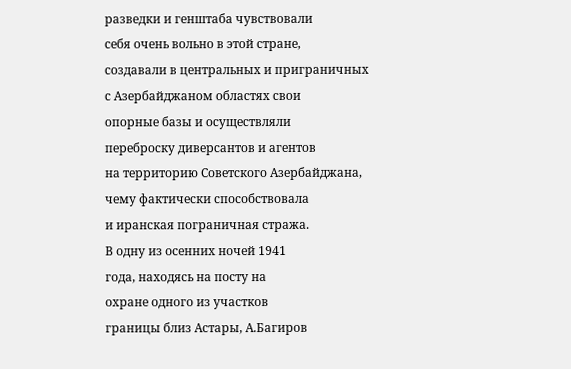разведки и генштаба чувствовали
себя очень вольно в этой стране,
создавали в центральных и приграничных
с Азербайджаном областях свои
опорные базы и осуществляли
переброску диверсантов и агентов
на территорию Советского Азербайджана,
чему фактически способствовала
и иранская пограничная стража.
В одну из осенних ночей 1941
года, находясь на посту на
охране одного из участков
границы близ Астары, А.Багиров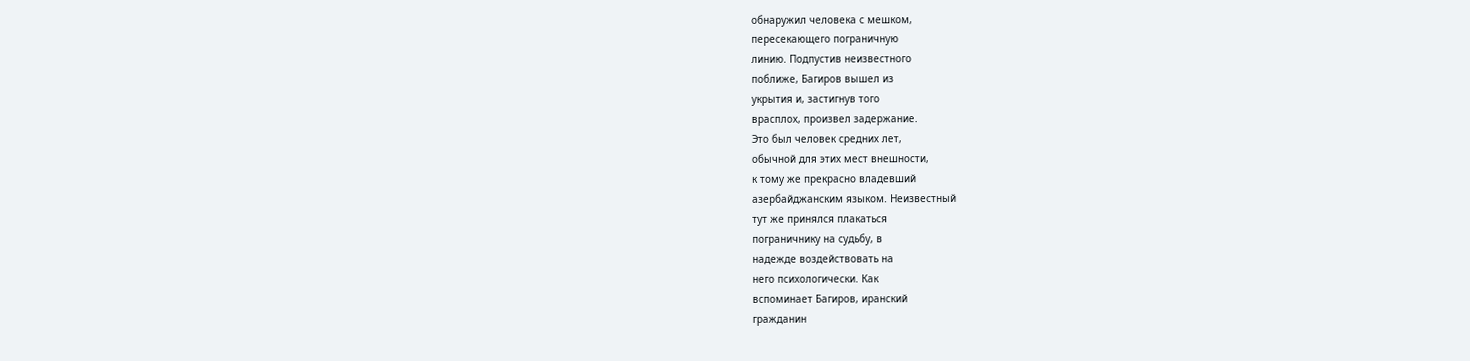обнаружил человека с мешком,
пересекающего пограничную
линию. Подпустив неизвестного
поближе, Багиров вышел из
укрытия и, застигнув того
врасплох, произвел задержание.
Это был человек средних лет,
обычной для этих мест внешности,
к тому же прекрасно владевший
азербайджанским языком. Неизвестный
тут же принялся плакаться
пограничнику на судьбу, в
надежде воздействовать на
него психологически. Как
вспоминает Багиров, иранский
гражданин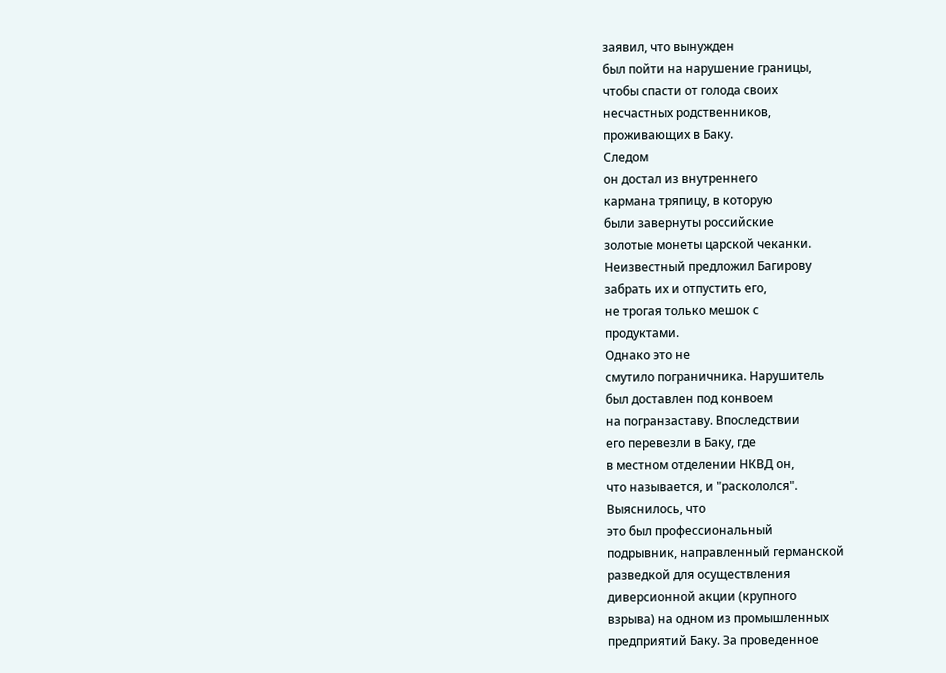заявил, что вынужден
был пойти на нарушение границы,
чтобы спасти от голода своих
несчастных родственников,
проживающих в Баку.
Следом
он достал из внутреннего
кармана тряпицу, в которую
были завернуты российские
золотые монеты царской чеканки.
Неизвестный предложил Багирову
забрать их и отпустить его,
не трогая только мешок с
продуктами.
Однако это не
смутило пограничника. Нарушитель
был доставлен под конвоем
на погранзаставу. Впоследствии
его перевезли в Баку, где
в местном отделении НКВД он,
что называется, и "раскололся".
Выяснилось, что
это был профессиональный
подрывник, направленный германской
разведкой для осуществления
диверсионной акции (крупного
взрыва) на одном из промышленных
предприятий Баку. За проведенное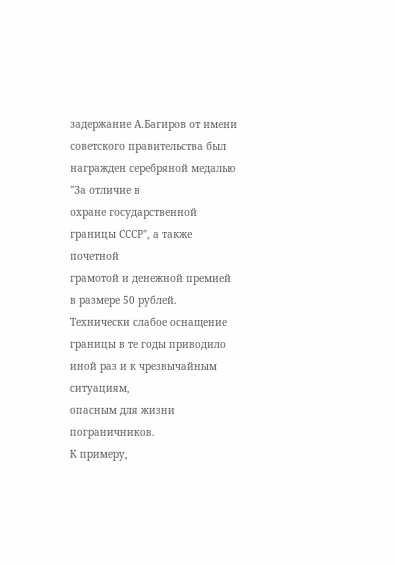задержание А.Багиров от имени
советского правительства был
награжден серебряной медалью
"За отличие в
охране государственной
границы СССР", а также почетной
грамотой и денежной премией
в размере 50 рублей.
Технически слабое оснащение
границы в те годы приводило
иной раз и к чрезвычайным ситуациям,
опасным для жизни пограничников.
К примеру,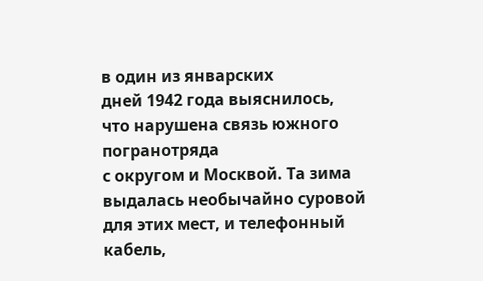в один из январских
дней 1942 года выяснилось,
что нарушена связь южного погранотряда
с округом и Москвой. Та зима
выдалась необычайно суровой
для этих мест, и телефонный
кабель,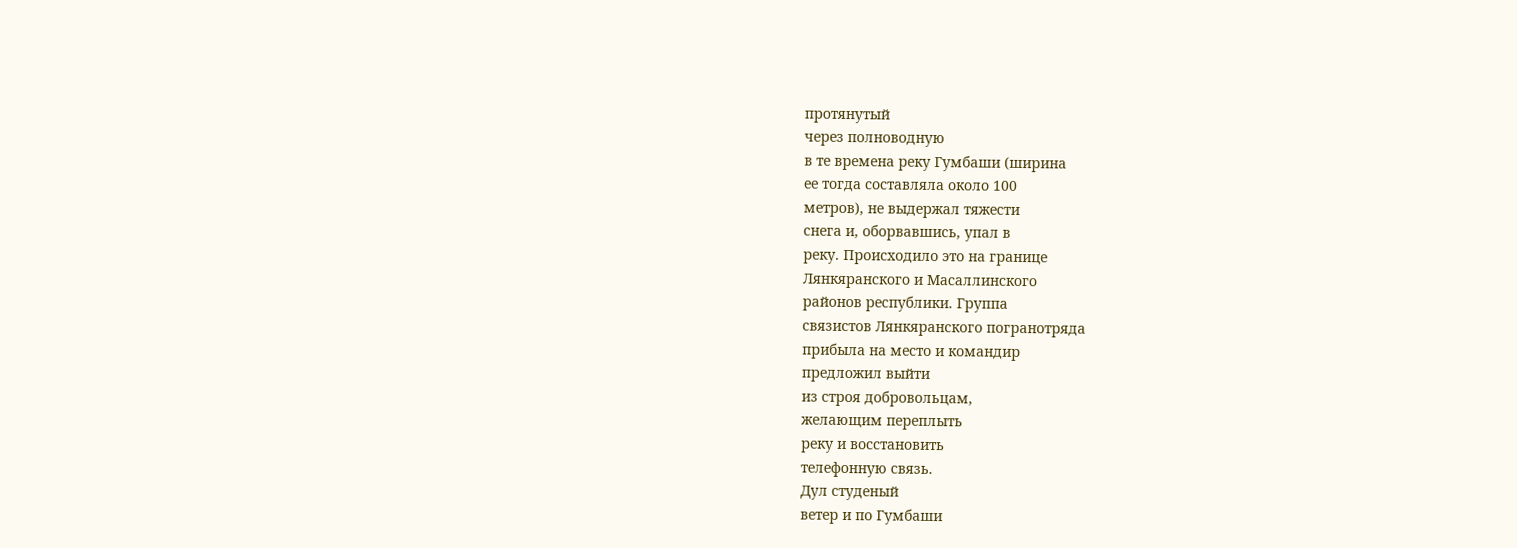протянутый
через полноводную
в те времена реку Гумбаши (ширина
ее тогда составляла около 100
метров), не выдержал тяжести
снега и, оборвавшись, упал в
реку. Происходило это на границе
Лянкяранского и Масаллинского
районов республики. Группа
связистов Лянкяранского погранотряда
прибыла на место и командир
предложил выйти
из строя добровольцам,
желающим переплыть
реку и восстановить
телефонную связь.
Дул студеный
ветер и по Гумбаши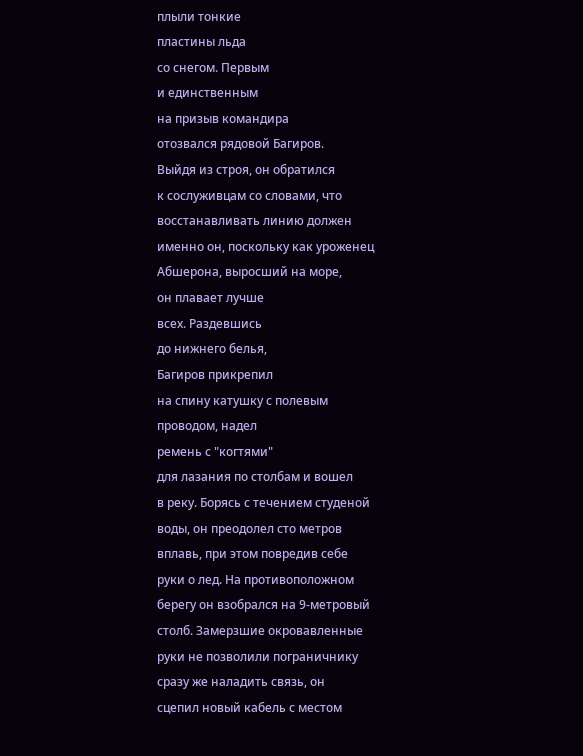плыли тонкие
пластины льда
со снегом. Первым
и единственным
на призыв командира
отозвался рядовой Багиров.
Выйдя из строя, он обратился
к сослуживцам со словами, что
восстанавливать линию должен
именно он, поскольку как уроженец
Абшерона, выросший на море,
он плавает лучше
всех. Раздевшись
до нижнего белья,
Багиров прикрепил
на спину катушку с полевым
проводом, надел
ремень с "когтями"
для лазания по столбам и вошел
в реку. Борясь с течением студеной
воды, он преодолел сто метров
вплавь, при этом повредив себе
руки о лед. На противоположном
берегу он взобрался на 9-метровый
столб. Замерзшие окровавленные
руки не позволили пограничнику
сразу же наладить связь, он
сцепил новый кабель с местом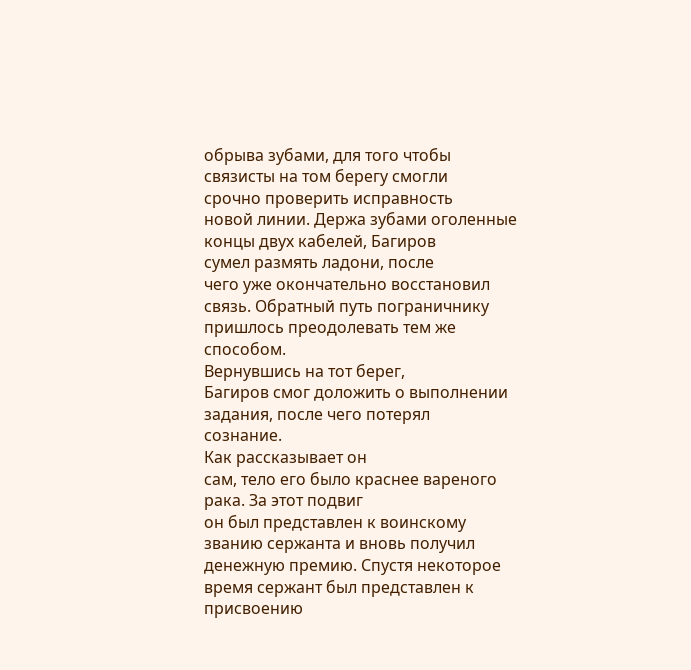обрыва зубами, для того чтобы
связисты на том берегу смогли
срочно проверить исправность
новой линии. Держа зубами оголенные
концы двух кабелей, Багиров
сумел размять ладони, после
чего уже окончательно восстановил
связь. Обратный путь пограничнику
пришлось преодолевать тем же
способом.
Вернувшись на тот берег,
Багиров смог доложить о выполнении
задания, после чего потерял
сознание.
Как рассказывает он
сам, тело его было краснее вареного
рака. За этот подвиг
он был представлен к воинскому
званию сержанта и вновь получил
денежную премию. Спустя некоторое
время сержант был представлен к
присвоению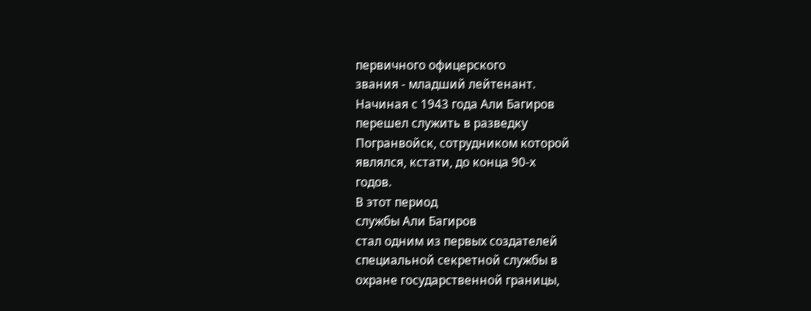первичного офицерского
звания - младший лейтенант.
Начиная с 1943 года Али Багиров
перешел служить в разведку
Погранвойск, сотрудником которой
являлся, кстати, до конца 90-х
годов.
В этот период
службы Али Багиров
стал одним из первых создателей
специальной секретной службы в
охране государственной границы,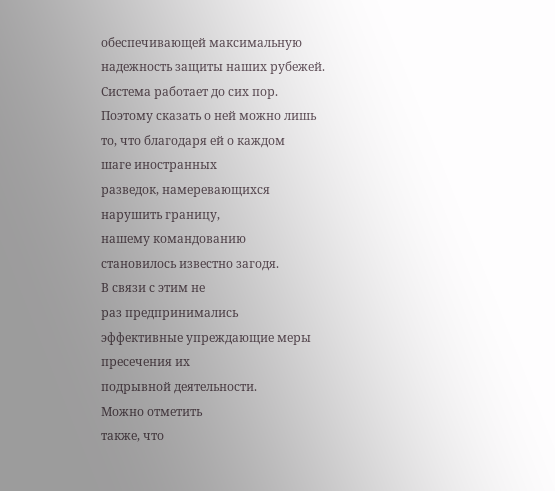обеспечивающей максимальную
надежность защиты наших рубежей.
Система работает до сих пор.
Поэтому сказать о ней можно лишь
то, что благодаря ей о каждом
шаге иностранных
разведок, намеревающихся
нарушить границу,
нашему командованию
становилось известно загодя.
В связи с этим не
раз предпринимались
эффективные упреждающие меры
пресечения их
подрывной деятельности.
Можно отметить
также, что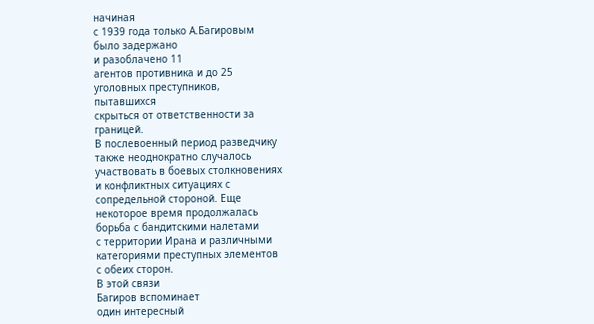начиная
с 1939 года только А.Багировым
было задержано
и разоблачено 11
агентов противника и до 25
уголовных преступников,
пытавшихся
скрыться от ответственности за
границей.
В послевоенный период разведчику
также неоднократно случалось
участвовать в боевых столкновениях
и конфликтных ситуациях с
сопредельной стороной. Еще
некоторое время продолжалась
борьба с бандитскими налетами
с территории Ирана и различными
категориями преступных элементов
с обеих сторон.
В этой связи
Багиров вспоминает
один интересный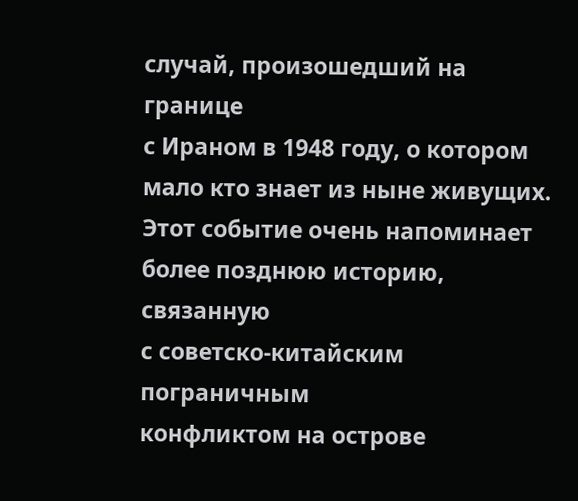случай, произошедший на границе
с Ираном в 1948 году, о котором
мало кто знает из ныне живущих.
Этот событие очень напоминает
более позднюю историю, связанную
с советско-китайским пограничным
конфликтом на острове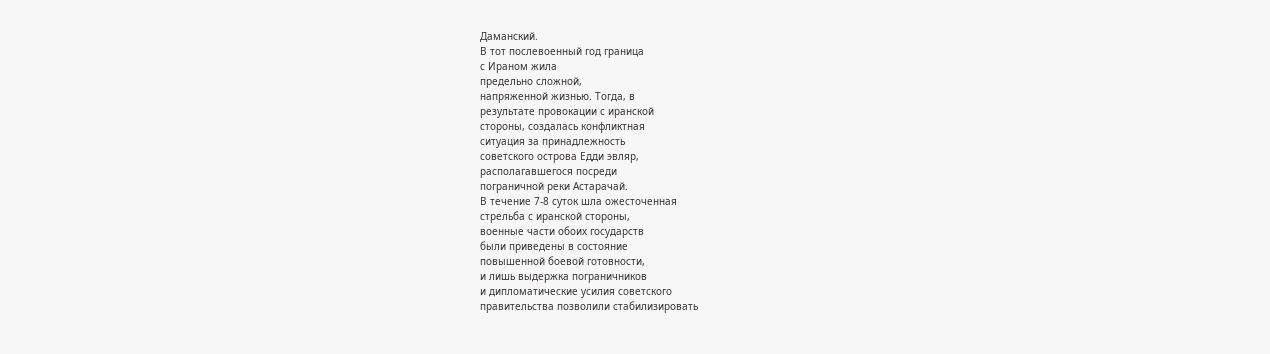Даманский.
В тот послевоенный год граница
с Ираном жила
предельно сложной,
напряженной жизнью. Тогда, в
результате провокации с иранской
стороны, создалась конфликтная
ситуация за принадлежность
советского острова Едди эвляр,
располагавшегося посреди
пограничной реки Астарачай.
В течение 7-8 суток шла ожесточенная
стрельба с иранской стороны,
военные части обоих государств
были приведены в состояние
повышенной боевой готовности,
и лишь выдержка пограничников
и дипломатические усилия советского
правительства позволили стабилизировать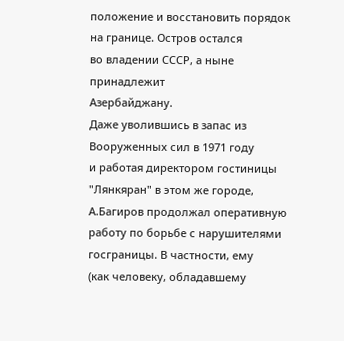положение и восстановить порядок
на границе. Остров остался
во владении СССР, а ныне принадлежит
Азербайджану.
Даже уволившись в запас из
Вооруженных сил в 1971 году
и работая директором гостиницы
"Лянкяран" в этом же городе,
А.Багиров продолжал оперативную
работу по борьбе с нарушителями
госграницы. В частности, ему
(как человеку, обладавшему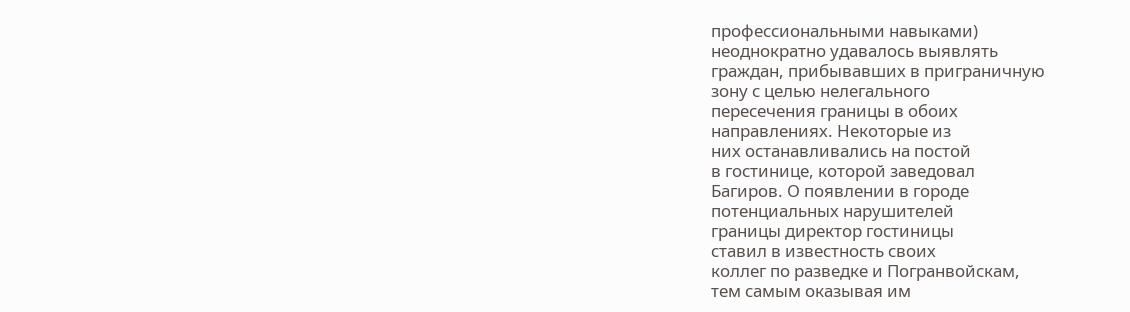профессиональными навыками)
неоднократно удавалось выявлять
граждан, прибывавших в приграничную
зону с целью нелегального
пересечения границы в обоих
направлениях. Некоторые из
них останавливались на постой
в гостинице, которой заведовал
Багиров. О появлении в городе
потенциальных нарушителей
границы директор гостиницы
ставил в известность своих
коллег по разведке и Погранвойскам,
тем самым оказывая им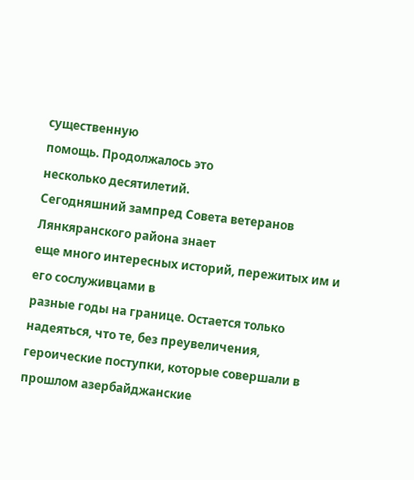существенную
помощь. Продолжалось это
несколько десятилетий.
Сегодняшний зампред Совета ветеранов Лянкяранского района знает
еще много интересных историй, пережитых им и его сослуживцами в
разные годы на границе. Остается только надеяться, что те, без преувеличения,
героические поступки, которые совершали в прошлом азербайджанские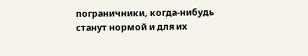пограничники, когда-нибудь станут нормой и для их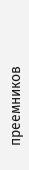преемников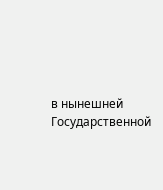в нынешней
Государственной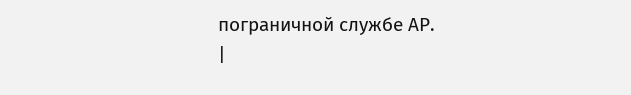пограничной службе АР.
|